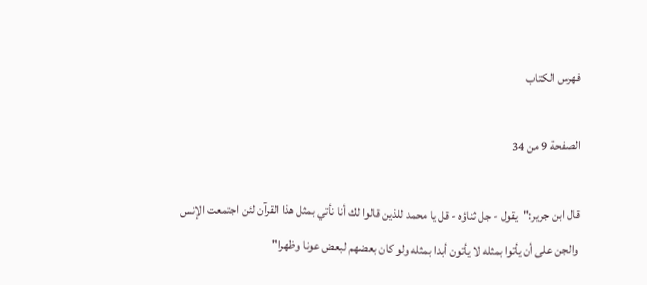فهرس الكتاب

الصفحة 9 من 34

قال ابن جرير:"يقول - جل ثناؤه - قل يا محمد للذين قالوا لك أنا نأتي بمثل هذا القرآن لئن اجتمعت الإنس والجن على أن يأتوا بمثله لا يأتون أبدا بمثله ولو كان بعضهم لبعض عونا وظهرا"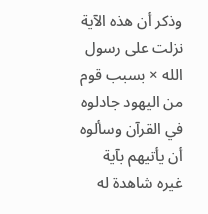وذكر أن هذه الآية نزلت على رسول الله × بسبب قوم من اليهود جادلوه في القرآن وسألوه أن يأتيهم بآية غيره شاهدة له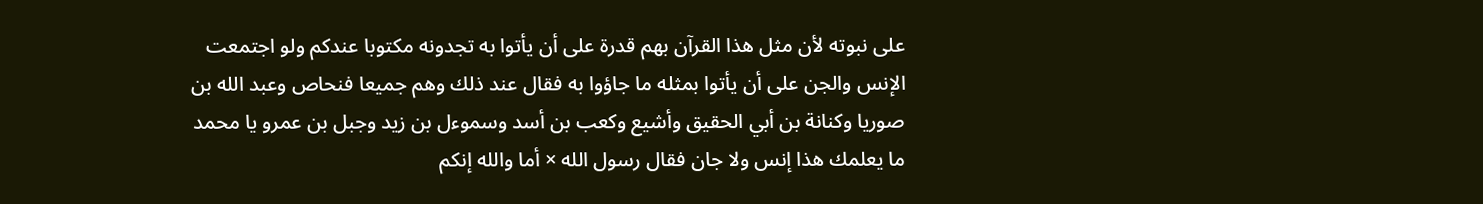على نبوته لأن مثل هذا القرآن بهم قدرة على أن يأتوا به تجدونه مكتوبا عندكم ولو اجتمعت الإنس والجن على أن يأتوا بمثله ما جاؤوا به فقال عند ذلك وهم جميعا فنحاص وعبد الله بن صوريا وكنانة بن أبي الحقيق وأشيع وكعب بن أسد وسموءل بن زيد وجبل بن عمرو يا محمد ما يعلمك هذا إنس ولا جان فقال رسول الله × أما والله إنكم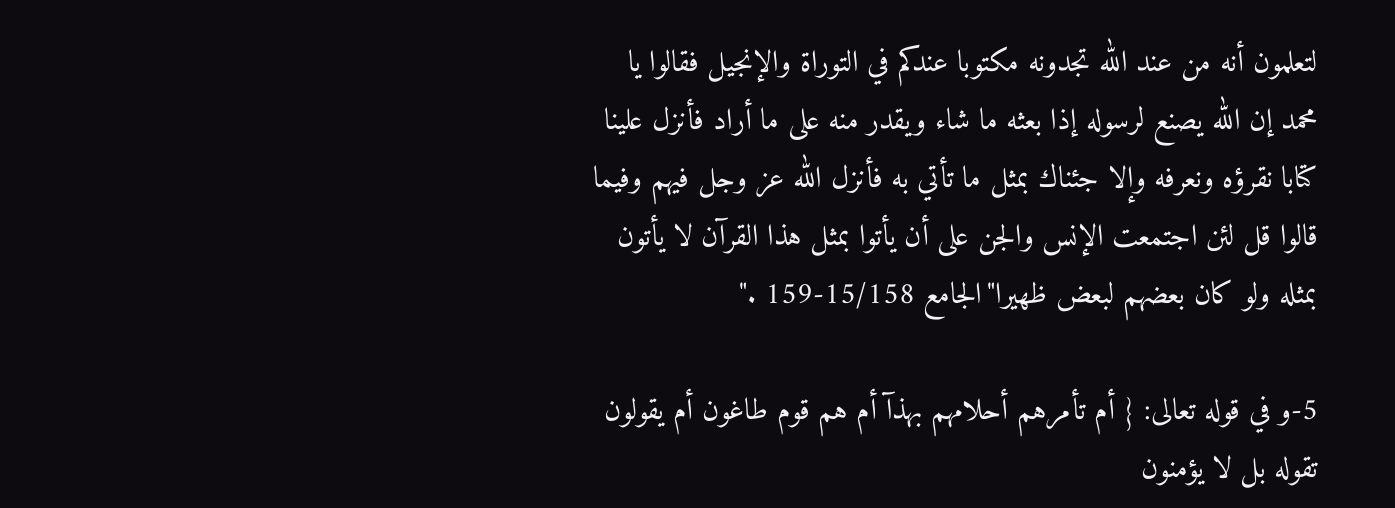لتعلمون أنه من عند الله تجدونه مكتوبا عندكم في التوراة والإنجيل فقالوا يا محمد إن الله يصنع لرسوله إذا بعثه ما شاء ويقدر منه على ما أراد فأنزل علينا كتابا نقرؤه ونعرفه وإلا جئناك بمثل ما تأتي به فأنزل الله عز وجل فيهم وفيما قالوا قل لئن اجتمعت الإنس والجن على أن يأتوا بمثل هذا القرآن لا يأتون بمثله ولو كان بعضهم لبعض ظهيرا"الجامع 15/158-159 ."

5-و في قوله تعالى: { أم تأمرهم أحلامهم بهذآ أم هم قوم طاغون أم يقولون تقوله بل لا يؤمنون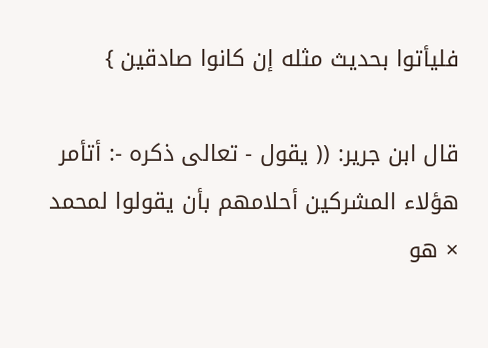فليأتوا بحديث مثله إن كانوا صادقين }

قال ابن جرير: (( يقول - تعالى ذكره -: أتأمر هؤلاء المشركين أحلامهم بأن يقولوا لمحمد × هو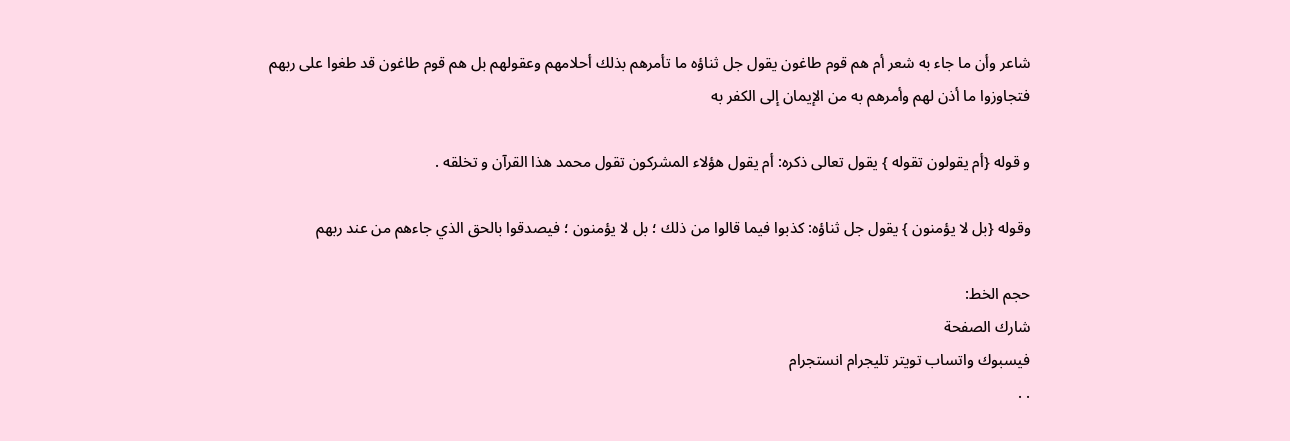شاعر وأن ما جاء به شعر أم هم قوم طاغون يقول جل ثناؤه ما تأمرهم بذلك أحلامهم وعقولهم بل هم قوم طاغون قد طغوا على ربهم فتجاوزوا ما أذن لهم وأمرهم به من الإيمان إلى الكفر به

و قوله {أم يقولون تقوله } يقول تعالى ذكره: أم يقول هؤلاء المشركون تقول محمد هذا القرآن و تخلقه .

وقوله {بل لا يؤمنون } يقول جل ثناؤه: كذبوا فيما قالوا من ذلك ؛ بل لا يؤمنون ؛ فيصدقوا بالحق الذي جاءهم من عند ربهم

حجم الخط:
شارك الصفحة
فيسبوك واتساب تويتر تليجرام انستجرام
. .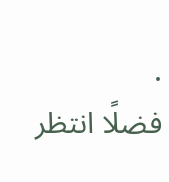.
فضلًا انتظر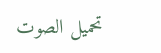تحميل الصوت